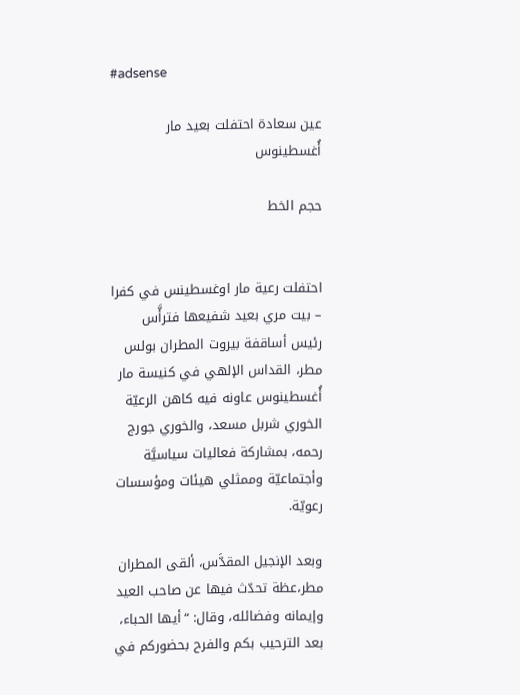#adsense

عين سعادة احتفلت بعيد مار أُغسطينوس

حجم الخط


احتفلت رعية مار اوغسطينس في كفرا – بيت مري بعيد شفيعها فترأَّس  رئيس أساقفة بيروت المطران بولس مطر، القداس الإلهي في كنيسة مار أُغسطينوس عاونه فيه كاهن الرعيّة  الخوري شربل مسعد، والخوري جورج رحمه، بمشاركة فعاليات سياسيَّة وأجتماعيّة وممثلي هيئات ومؤسسات  رعويّة.

وبعد الإنجيل المقدَّس، ألقى المطران مطر،عظة تحدّث فيها عن صاحب العيد وإيمانه وفضائله، وقال: “أيها الحباء، بعد الترحيب بكم والفرح بحضوركم في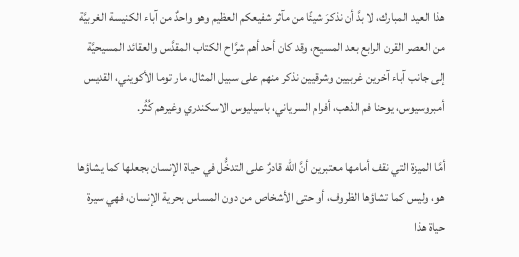هذا العيد المبارك، لا بدَّ أن نذكرَ شيئًا من مآثر شفيعكم العظيم وهو واحدٌ من آباء الكنيسة الغربيَّة من العصر القرن الرابع بعد المسيح، وقد كان أحد أهم شرَّاح الكتاب المقدَّس والعقائد المسيحيَّة إلى جانب آباء آخرين غربيين وشرقيين نذكر منهم على سبيل المثال، مار توما الأكويني، القديس أمبروسيوس، يوحنا فم الذهب، أفرام السرياني، باسيليوس الاسكندري وغيرهم كُثُر.

أمَّا الميزة التي نقف أمامها معتبرين أنَّ الله قادرٌ على التدخُّل في حياة الإنسان بجعلها كما يشاؤها هو، وليس كما تشاؤها الظروف، أو حتى الأشخاص من دون المساس بحرية الإنسان، فهي سيرة حياة هذا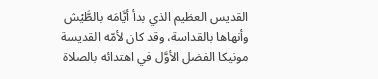القديس العظيم الذي بدأ أيَّامَه بالطَّيْش وأنهاها بالقداسة، وقد كان لأمّه القديسة مونيكا الفضل الأوَّل في اهتدائه بالصلاة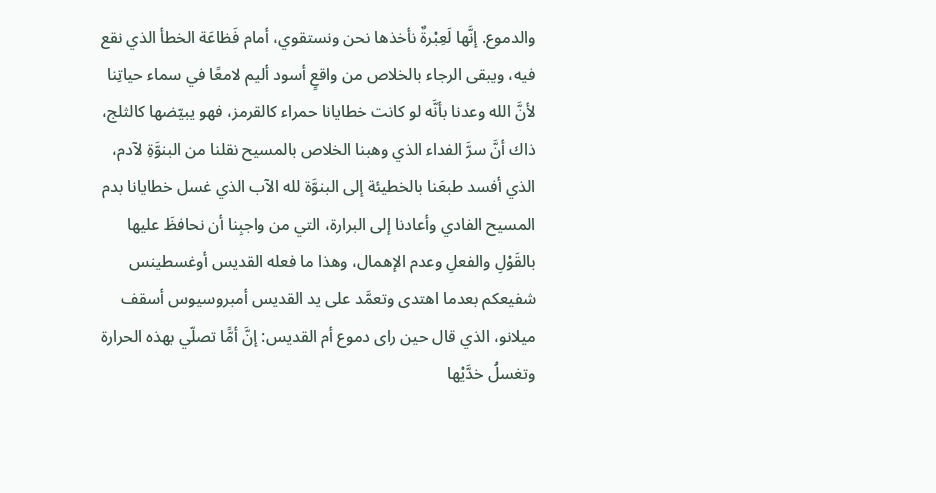والدموع. إنَّها لَعِبْرةٌ نأخذها نحن ونستقوي، أمام فَظاعَة الخطأ الذي نقع فيه، ويبقى الرجاء بالخلاص من واقعٍ أسود أليم لامعًا في سماء حياتِنا لأنَّ الله وعدنا بأنَّه لو كانت خطايانا حمراء كالقرمز، فهو يبيّضها كالثلج، ذاك أنَّ سرَّ الفداء الذي وهبنا الخلاص بالمسيح نقلنا من البنوَّةِ لآدم، الذي أفسد طبعَنا بالخطيئة إلى البنوَّة لله الآب الذي غسل خطايانا بدم المسيح الفادي وأعادنا إلى البرارة، التي من واجبِنا أن نحافظَ عليها بالقَوْلِ والفعلِ وعدم الإهمال، وهذا ما فعله القديس أوغسطينس شفيعكم بعدما اهتدى وتعمَّد على يد القديس أمبروسيوس أسقف ميلانو، الذي قال حين راى دموع أم القديس: إنَّ أمًّا تصلّي بهذه الحرارة وتغسلُ خدَّيْها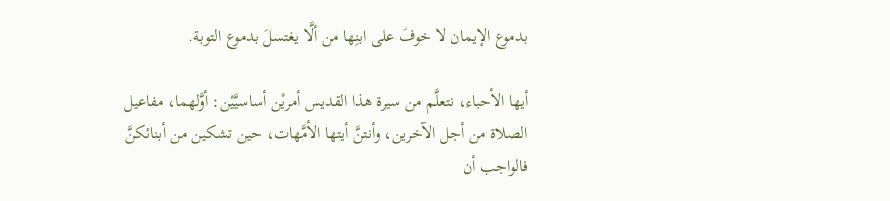بدموع الإيمان لا خوفَ على ابنِها من ألَّا يغتسلَ بدموع التوبة.

أيها الأحباء، نتعلَّم من سيرة هذا القديس أمريْن أساسيَّيْن: أوَّلهما، مفاعيل الصلاة من أجل الآخرين، وأنتنَّ أيتها الأمَّهات، حين تشكين من أبنائكنَّ فالواجب أن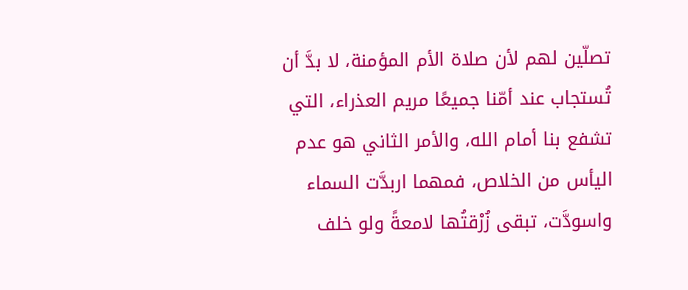تصلّين لهم لأن صلاة الأم المؤمنة، لا بدَّ أن تُستجاب عند أمّنا جميعًا مريم العذراء، التي تشفع بنا أمام الله، والأمر الثاني هو عدم اليأس من الخلاص، فمهما اربدَّت السماء واسودَّت، تبقى زُرْقتُها لامعةً ولو خلف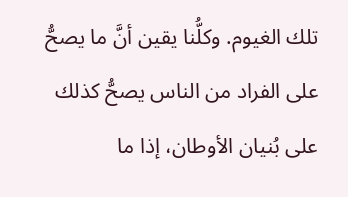تلك الغيوم. وكلُّنا يقين أنَّ ما يصحُّ على الفراد من الناس يصحُّ كذلك على بُنيان الأوطان، إذا ما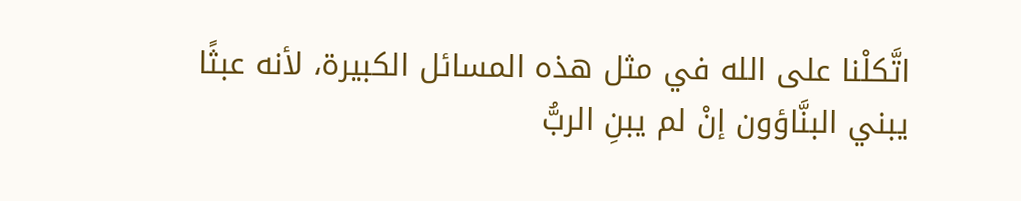اتَّكلْنا على الله في مثل هذه المسائل الكبيرة، لأنه عبثًا يبني البنَّاؤون إنْ لم يبنِ الربُّ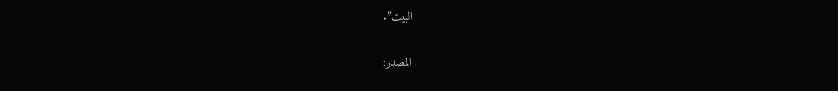البيت”.

المصدر: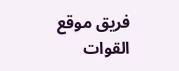فريق موقع القوات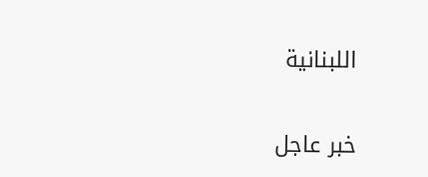اللبنانية

خبر عاجل